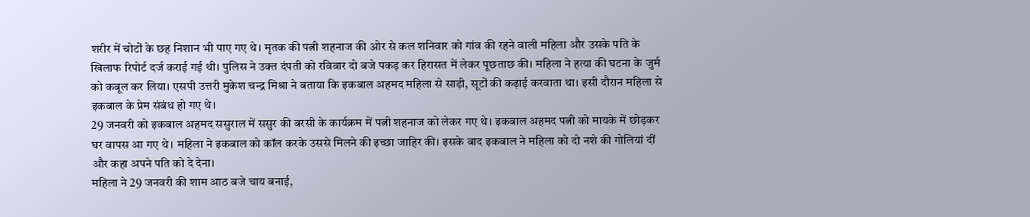शरीर में चोटों के छह निशान भी पाए गए थे। मृतक की पत्नी शहनाज की ओर से कल शनिवार को गांव की रहने वाली महिला और उसके पति के खिलाफ रिपोर्ट दर्ज कराई गई थी। पुलिस ने उक्त दंपती को रविवार दो बजे पकड़ कर हिरासत में लेकर पूछताछ की। महिला ने हत्या की घटना के जुर्म को कबूल कर लिया। एसपी उत्तरी मुकेश चन्द्र मिश्रा ने बताया कि इकबाल अहमद महिला से साड़ी, सूटों की कढ़ाई करवाता था। इसी दौरान महिला से इकबाल के प्रेम संबंध हो गए थे।
29 जनवरी को इकबाल अहमद ससुराल में ससुर की बरसी के कार्यक्रम में पत्नी शहनाज को लेकर गए थे। इकबाल अहमद पत्नी को मायके में छोड़कर घर वापस आ गए थे। महिला ने इकबाल को कॉल करके उससे मिलने की इच्छा जाहिर की। इसके बाद इकबाल ने महिला को दो नशे की गोलियां दीं और कहा अपने पति को दे देना।
महिला ने 29 जनवरी की शाम आठ बजे चाय बनाई,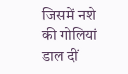जिसमें नशे की गोलियां डाल दीं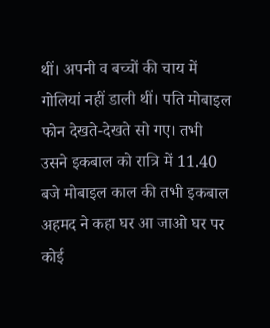थीं। अपनी व बच्चों की चाय में गोलियां नहीं डाली थीं। पति मोबाइल फोन देखते-देखते सो गए। तभी उसने इकबाल को रात्रि में 11.40 बजे मोबाइल काल की तभी इकबाल अहमद ने कहा घर आ जाओ घर पर कोई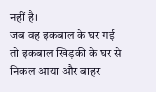नहीं है।
जब वह इकबाल के घर गई तो इकबाल खिड़की के घर से निकल आया और बाहर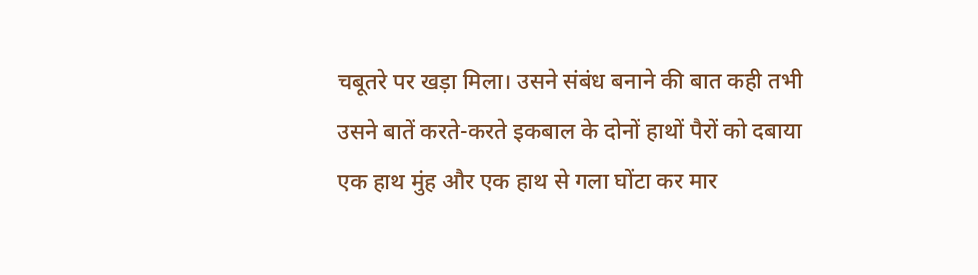चबूतरे पर खड़ा मिला। उसने संबंध बनाने की बात कही तभी उसने बातें करते-करते इकबाल के दोनों हाथों पैरों को दबाया एक हाथ मुंह और एक हाथ से गला घोंटा कर मार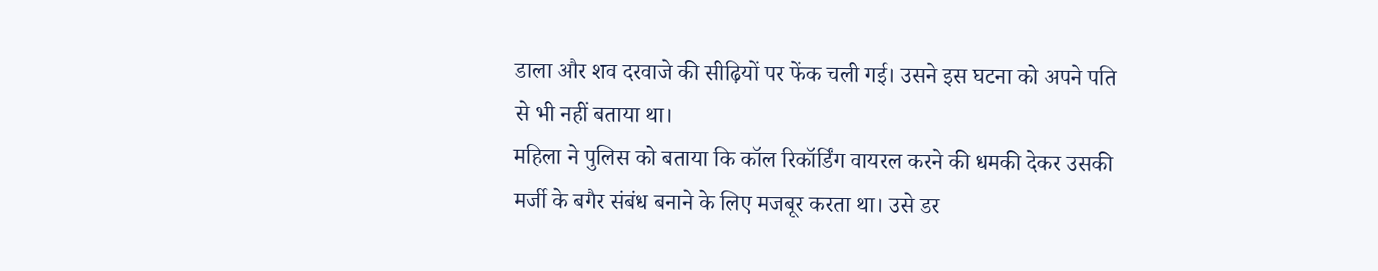डाला और शव दरवाजे की सीढ़ियों पर फेंक चली गई। उसने इस घटना को अपने पति से भी नहीं बताया था।
महिला ने पुलिस को बताया कि कॉल रिकॉर्डिंग वायरल करने की धमकी देकर उसकी मर्जी के बगैर संबंध बनाने के लिए मजबूर करता था। उसे डर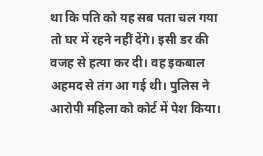था कि पति को यह सब पता चल गया तो घर में रहने नहीं देंगे। इसी डर की वजह से हत्या कर दी। वह इकबाल अहमद से तंग आ गई थी। पुलिस ने आरोपी महिला को कोर्ट में पेश किया।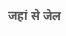जहां से जेल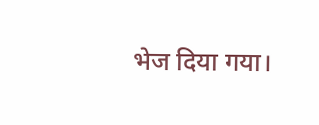भेज दिया गया।